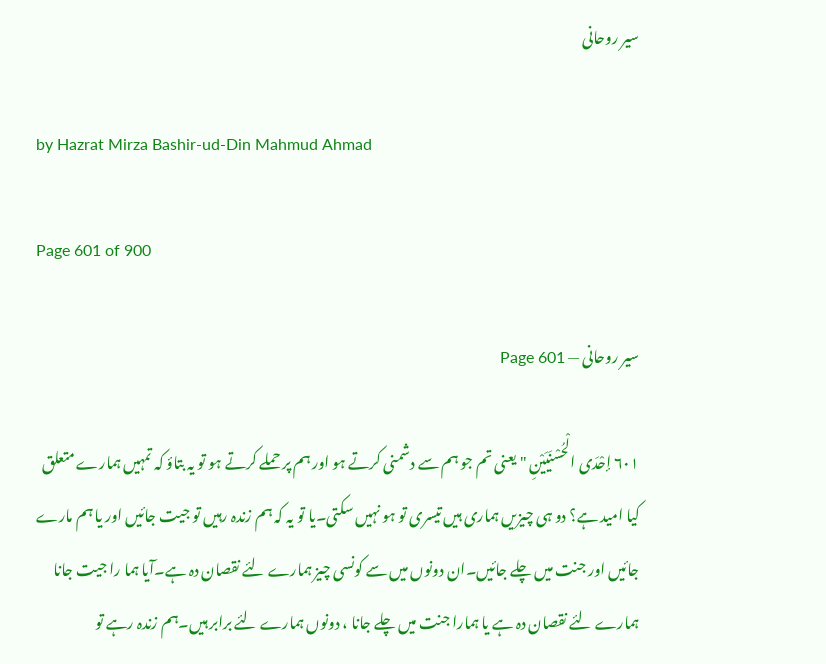سیر روحانی

by Hazrat Mirza Bashir-ud-Din Mahmud Ahmad

Page 601 of 900

سیر روحانی — Page 601

۶۰۱ إحْدَى الْحُسْنَيَيْنِ " یعنی تم جو ہم سے دشمنی کرتے ہو اور ہم پر حملے کرتے ہو تو یہ بتاؤ کہ تمہیں ہمارے متعلق کیا امید ہے؟ دو ہی چیزیں ہماری ہیں تیسری تو ہو نہیں سکتی۔یا تو یہ کہ ہم زندہ رہیں تو جیت جائیں اور یا ہم مارے جائیں اور جنت میں چلے جائیں۔ان دونوں میں سے کونسی چیز ہمارے لئے نقصان دہ ہے۔آیا ہما را جیت جانا ہمارے لئے نقصان دہ ہے یا ہمارا جنت میں چلے جانا ، دونوں ہمارے لئے برابر ہیں۔ہم زندہ رہے تو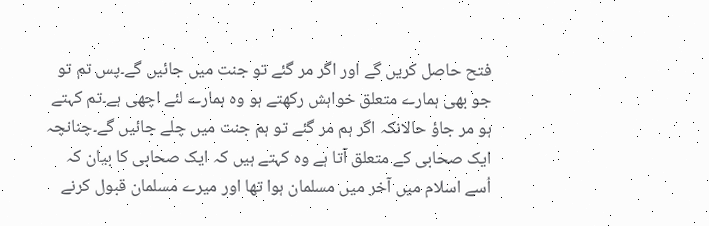فتح حاصل کریں گے اور اگر مر گئے تو جنت میں جائیں گے۔پس تم تو جو بھی ہمارے متعلق خواہش رکھتے ہو وہ ہمارے لئے اچھی ہے۔تم کہتے ہو مر جاؤ حالانکہ اگر ہم مر گئے تو ہم جنت میں چلے جائیں گے۔چنانچہ ایک صحابی کے متعلق آتا ہے وہ کہتے ہیں کہ ایک صحابی کا بیان کہ اُسے اسلام میں آخر میں مسلمان ہوا تھا اور میرے مسلمان قبول کرنے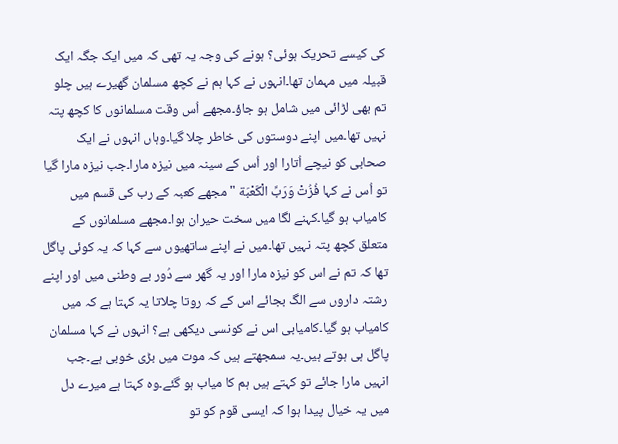کی کیسے تحریک ہوئی؟ ہونے کی وجہ یہ تھی کہ میں ایک جگہ ایک قبیلہ میں مہمان تھا۔انہوں نے کہا ہم نے کچھ مسلمان گھیرے ہیں چلو تم بھی لڑائی میں شامل ہو جاؤ۔مجھے اُس وقت مسلمانوں کا کچھ پتہ نہیں تھا۔میں اپنے دوستوں کی خاطر چلا گیا۔وہاں انہوں نے ایک صحابی کو نیچے اُتارا اور اُس کے سینہ میں نیزہ مارا۔جب نیزہ مارا گیا تو اُس نے کہا فُزُتْ وَرَبِّ الْكَعْبَة " مجھے کعبہ کے رب کی قسم میں کامیاب ہو گیا۔کہنے لگا میں سخت حیران ہوا۔مجھے مسلمانوں کے متعلق کچھ پتہ نہیں تھا۔میں نے اپنے ساتھیوں سے کہا کہ یہ کوئی پاگل تھا کہ تم نے اس کو نیزہ مارا اور یہ گھر سے دُور بے وطنی میں اور اپنے رشتہ داروں سے الگ بجائے اس کے کہ روتا چلاتا یہ کہتا ہے کہ میں کامیاب ہو گیا۔کامیابی اس نے کونسی دیکھی ہے؟ انہوں نے کہا مسلمان پاگل ہی ہوتے ہیں۔یہ سمجھتے ہیں کہ موت میں بڑی خوبی ہے۔جب انہیں مارا جائے تو کہتے ہیں ہم کا میاب ہو گئے۔وہ کہتا ہے میرے دل میں یہ خیال پیدا ہوا کہ ایسی قوم کو تو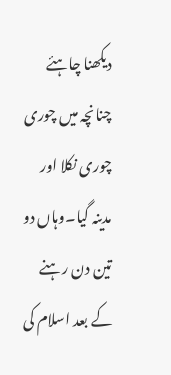دیکھنا چاہئے چنانچہ میں چوری چوری نکلا اور مدینہ گیا۔وہاں دو تین دن رہنے کے بعد اسلام کی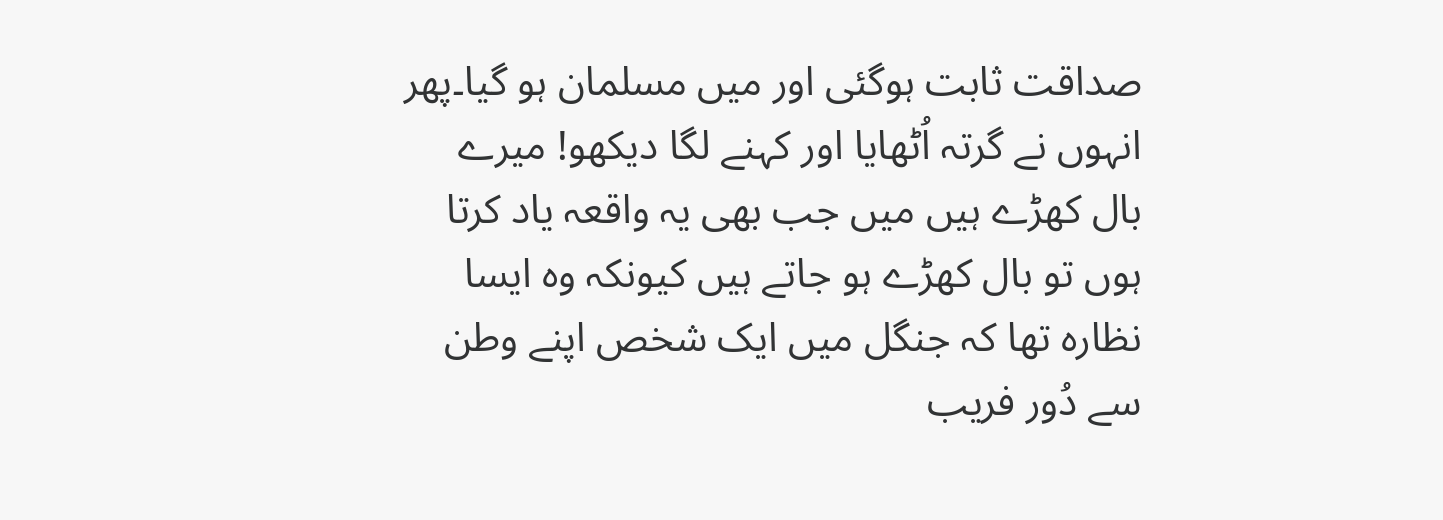صداقت ثابت ہوگئی اور میں مسلمان ہو گیا۔پھر انہوں نے گرتہ اُٹھایا اور کہنے لگا دیکھو! میرے بال کھڑے ہیں میں جب بھی یہ واقعہ یاد کرتا ہوں تو بال کھڑے ہو جاتے ہیں کیونکہ وہ ایسا نظارہ تھا کہ جنگل میں ایک شخص اپنے وطن سے دُور فریب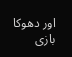اور دھوکا بازی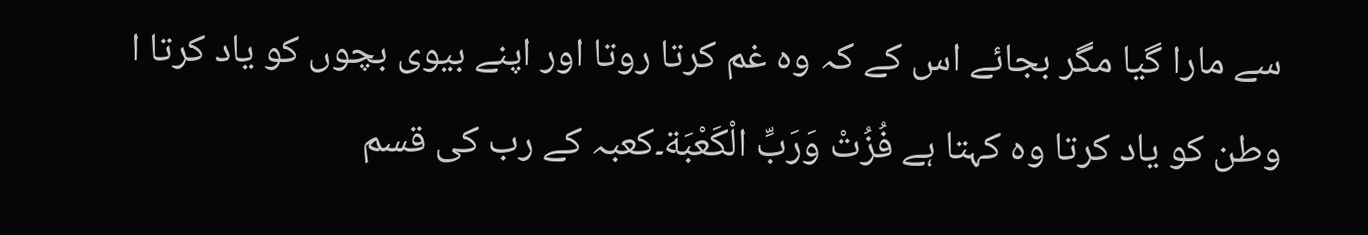سے مارا گیا مگر بجائے اس کے کہ وہ غم کرتا روتا اور اپنے بیوی بچوں کو یاد کرتا ا وطن کو یاد کرتا وہ کہتا ہے فُزُتْ وَرَبِّ الْكَعْبَة۔کعبہ کے رب کی قسم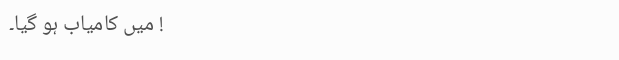! میں کامیاب ہو گیا۔